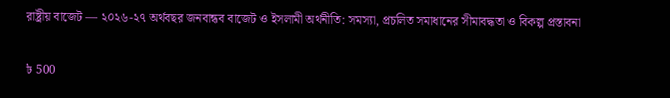রাষ্ট্রীয় বাজেট — ২০২৬-২৭ অর্থবছর জনবান্ধব বাজেট ও ইসলামী অর্থনীতি: সমস্যা, প্রচলিত সমাধানের সীমাবদ্ধতা ও বিকল্প প্রস্তাবনা

৳ 500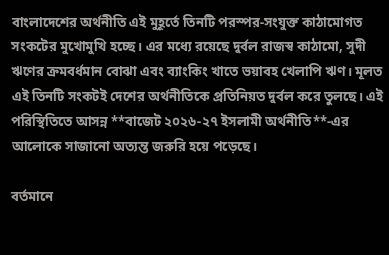বাংলাদেশের অর্থনীতি এই মুহূর্তে তিনটি পরস্পর-সংযুক্ত কাঠামোগত সংকটের মুখোমুখি হচ্ছে। এর মধ্যে রয়েছে দুর্বল রাজস্ব কাঠামো, সুদী ঋণের ক্রমবর্ধমান বোঝা এবং ব্যাংকিং খাতে ভয়াবহ খেলাপি ঋণ। মূলত এই তিনটি সংকটই দেশের অর্থনীতিকে প্রতিনিয়ত দুর্বল করে তুলছে। এই পরিস্থিতিতে আসন্ন **বাজেট ২০২৬-২৭ ইসলামী অর্থনীতি**-এর আলোকে সাজানো অত্যন্ত জরুরি হয়ে পড়েছে।

বর্তমানে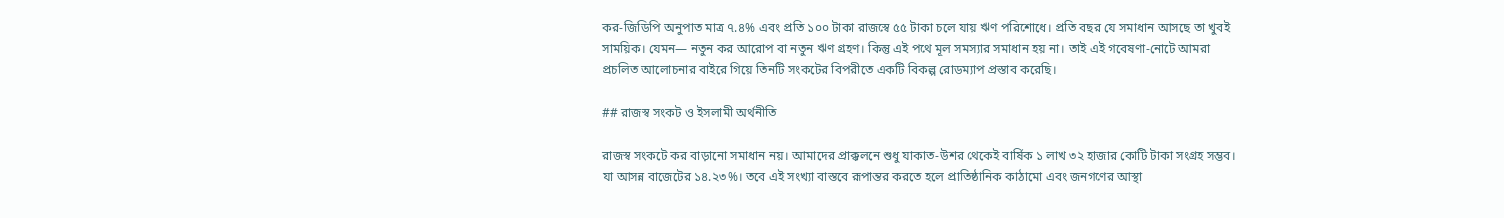কর-জিডিপি অনুপাত মাত্র ৭.৪% এবং প্রতি ১০০ টাকা রাজস্বে ৫৫ টাকা চলে যায় ঋণ পরিশোধে। প্রতি বছর যে সমাধান আসছে তা খুবই সাময়িক। যেমন— নতুন কর আরোপ বা নতুন ঋণ গ্রহণ। কিন্তু এই পথে মূল সমস্যার সমাধান হয় না। তাই এই গবেষণা-নোটে আমরা প্রচলিত আলোচনার বাইরে গিয়ে তিনটি সংকটের বিপরীতে একটি বিকল্প রোডম্যাপ প্রস্তাব করেছি।

## রাজস্ব সংকট ও ইসলামী অর্থনীতি

রাজস্ব সংকটে কর বাড়ানো সমাধান নয়। আমাদের প্রাক্কলনে শুধু যাকাত-উশর থেকেই বার্ষিক ১ লাখ ৩২ হাজার কোটি টাকা সংগ্রহ সম্ভব। যা আসন্ন বাজেটের ১৪.২৩%। তবে এই সংখ্যা বাস্তবে রূপান্তর করতে হলে প্রাতিষ্ঠানিক কাঠামো এবং জনগণের আস্থা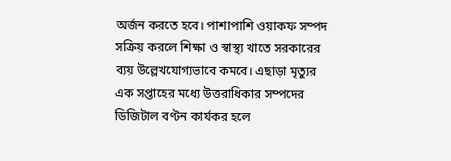অর্জন করতে হবে। পাশাপাশি ওয়াকফ সম্পদ সক্রিয় করলে শিক্ষা ও স্বাস্থ্য খাতে সরকারের ব্যয় উল্লেখযোগ্যভাবে কমবে। এছাড়া মৃত্যুর এক সপ্তাহের মধ্যে উত্তরাধিকার সম্পদের ডিজিটাল বণ্টন কার্যকর হলে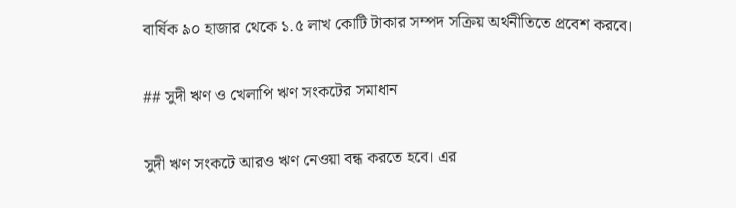বার্ষিক ৯০ হাজার থেকে ১.৫ লাখ কোটি টাকার সম্পদ সক্রিয় অর্থনীতিতে প্রবেশ করবে।

## সুদী ঋণ ও খেলাপি ঋণ সংকটের সমাধান

সুদী ঋণ সংকটে আরও ঋণ নেওয়া বন্ধ করতে হবে। এর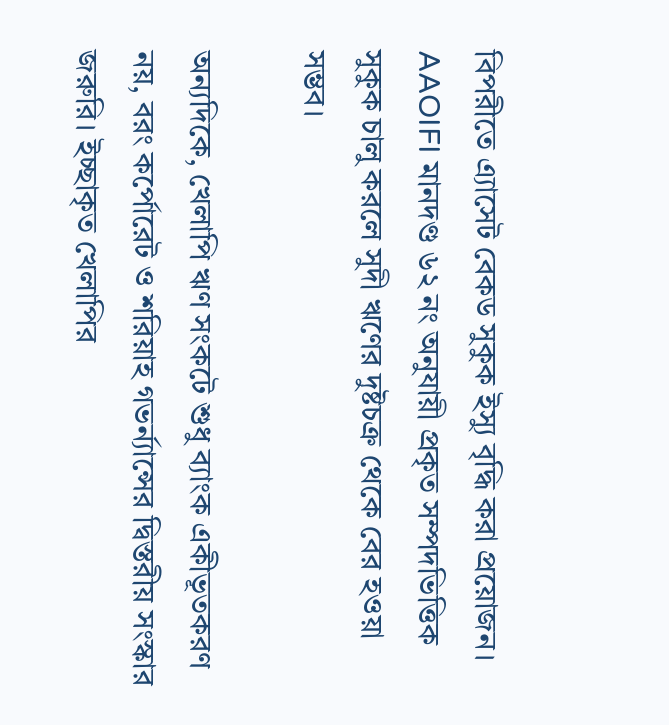বিপরীতে এ্যাসেট বেকড সুকুক ইস্যু বৃদ্ধি করা প্রয়োজন। AAOIFI মানদণ্ড ৬২ নং অনুযায়ী প্রকৃত সম্পদভিত্তিক সুকুক চালু করলে সুদী ঋণের দুষ্টচক্র থেকে বের হওয়া সম্ভব।

অন্যদিকে, খেলাপি ঋণ সংকটে শুধু ব্যাংক একীভূতকরণ নয়, বরং কর্পোরেট ও শরিয়াহ গভর্ন্যান্সের দ্বিস্তরীয় সংস্কার জরুরি। ইচ্ছাকৃত খেলাপির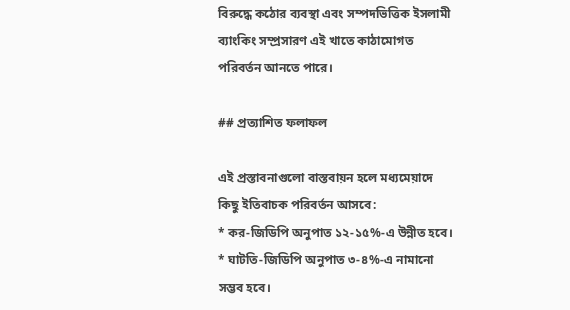বিরুদ্ধে কঠোর ব্যবস্থা এবং সম্পদভিত্তিক ইসলামী ব্যাংকিং সম্প্রসারণ এই খাতে কাঠামোগত পরিবর্তন আনতে পারে।

## প্রত্যাশিত ফলাফল

এই প্রস্তাবনাগুলো বাস্তবায়ন হলে মধ্যমেয়াদে কিছু ইতিবাচক পরিবর্তন আসবে:
* কর-জিডিপি অনুপাত ১২-১৫%-এ উন্নীত হবে।
* ঘাটতি-জিডিপি অনুপাত ৩-৪%-এ নামানো সম্ভব হবে।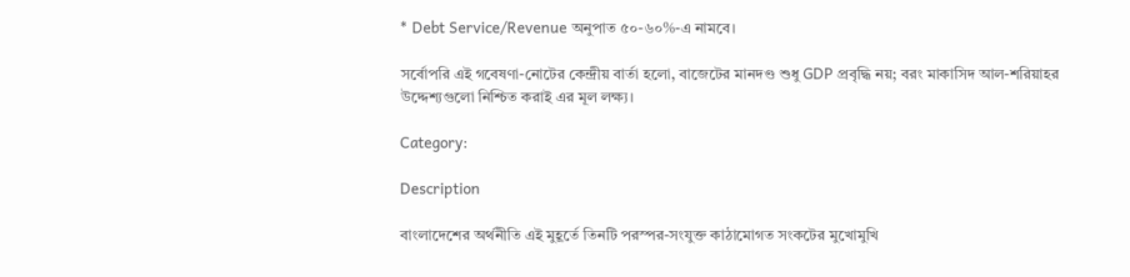* Debt Service/Revenue অনুপাত ৫০-৬০%-এ নামবে।

সর্বোপরি এই গবেষণা-নোটের কেন্দ্রীয় বার্তা হলো, বাজেটের মানদণ্ড শুধু GDP প্রবৃদ্ধি নয়; বরং মাকাসিদ আল-শরিয়াহর উদ্দেশ্যগুলো নিশ্চিত করাই এর মূল লক্ষ্য।

Category:

Description

বাংলাদেশের অর্থনীতি এই মুহূর্তে তিনটি পরস্পর-সংযুক্ত কাঠামোগত সংকটের মুখোমুখি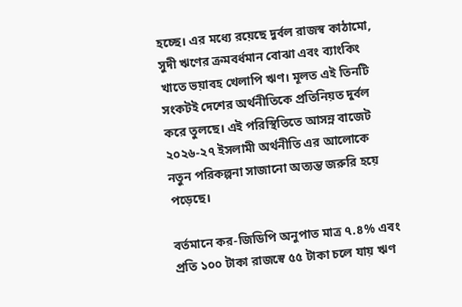হচ্ছে। এর মধ্যে রয়েছে দুর্বল রাজস্ব কাঠামো, সুদী ঋণের ক্রমবর্ধমান বোঝা এবং ব্যাংকিং খাতে ভয়াবহ খেলাপি ঋণ। মূলত এই তিনটি সংকটই দেশের অর্থনীতিকে প্রতিনিয়ত দুর্বল করে তুলছে। এই পরিস্থিতিতে আসন্ন বাজেট ২০২৬-২৭ ইসলামী অর্থনীতি এর আলোকে নতুন পরিকল্পনা সাজানো অত্যন্ত জরুরি হয়ে পড়েছে।

বর্তমানে কর-জিডিপি অনুপাত মাত্র ৭.৪% এবং প্রতি ১০০ টাকা রাজস্বে ৫৫ টাকা চলে যায় ঋণ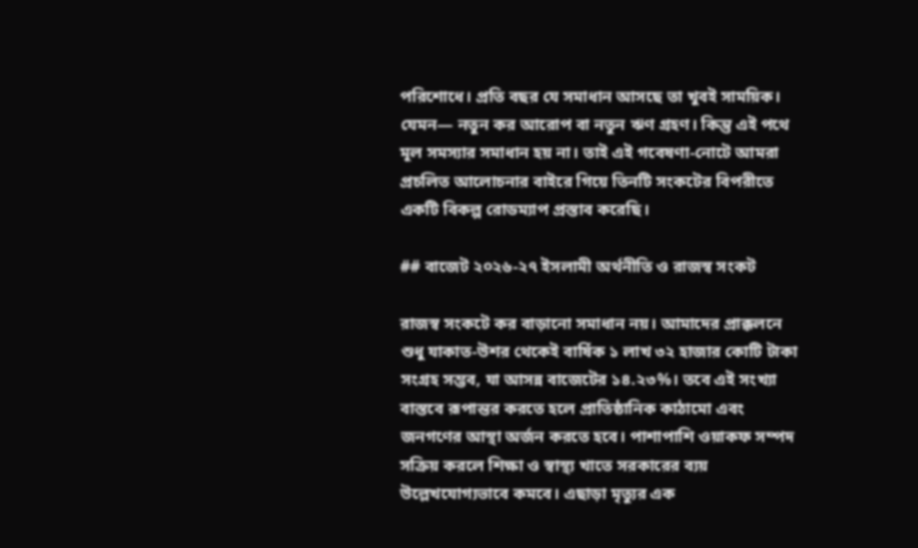পরিশোধে। প্রতি বছর যে সমাধান আসছে তা খুবই সাময়িক। যেমন— নতুন কর আরোপ বা নতুন ঋণ গ্রহণ। কিন্তু এই পথে মূল সমস্যার সমাধান হয় না। তাই এই গবেষণা-নোটে আমরা প্রচলিত আলোচনার বাইরে গিয়ে তিনটি সংকটের বিপরীতে একটি বিকল্প রোডম্যাপ প্রস্তাব করেছি।

## বাজেট ২০২৬-২৭ ইসলামী অর্থনীতি ও রাজস্ব সংকট

রাজস্ব সংকটে কর বাড়ানো সমাধান নয়। আমাদের প্রাক্কলনে শুধু যাকাত-উশর থেকেই বার্ষিক ১ লাখ ৩২ হাজার কোটি টাকা সংগ্রহ সম্ভব, যা আসন্ন বাজেটের ১৪.২৩%। তবে এই সংখ্যা বাস্তবে রূপান্তর করতে হলে প্রাতিষ্ঠানিক কাঠামো এবং জনগণের আস্থা অর্জন করতে হবে। পাশাপাশি ওয়াকফ সম্পদ সক্রিয় করলে শিক্ষা ও স্বাস্থ্য খাতে সরকারের ব্যয় উল্লেখযোগ্যভাবে কমবে। এছাড়া মৃত্যুর এক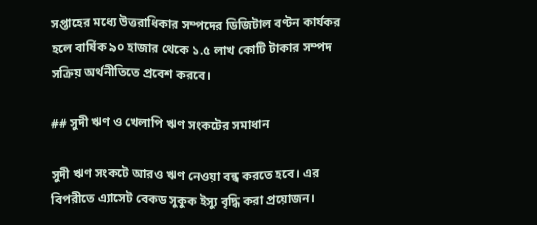সপ্তাহের মধ্যে উত্তরাধিকার সম্পদের ডিজিটাল বণ্টন কার্যকর হলে বার্ষিক ৯০ হাজার থেকে ১.৫ লাখ কোটি টাকার সম্পদ সক্রিয় অর্থনীতিতে প্রবেশ করবে।

## সুদী ঋণ ও খেলাপি ঋণ সংকটের সমাধান

সুদী ঋণ সংকটে আরও ঋণ নেওয়া বন্ধ করতে হবে। এর বিপরীতে এ্যাসেট বেকড সুকুক ইস্যু বৃদ্ধি করা প্রয়োজন।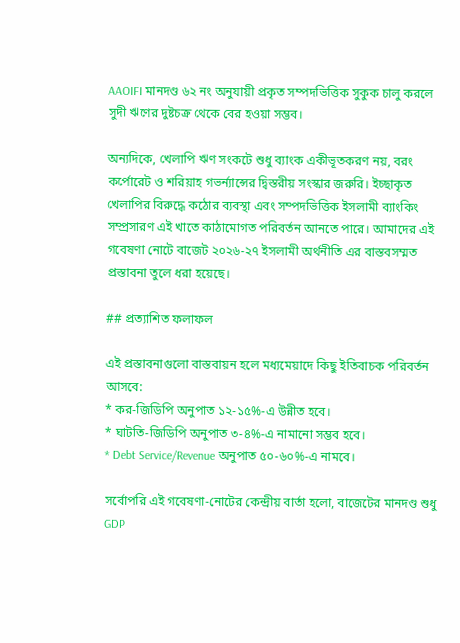AAOIFI মানদণ্ড ৬২ নং অনুযায়ী প্রকৃত সম্পদভিত্তিক সুকুক চালু করলে সুদী ঋণের দুষ্টচক্র থেকে বের হওয়া সম্ভব।

অন্যদিকে, খেলাপি ঋণ সংকটে শুধু ব্যাংক একীভূতকরণ নয়, বরং কর্পোরেট ও শরিয়াহ গভর্ন্যান্সের দ্বিস্তরীয় সংস্কার জরুরি। ইচ্ছাকৃত খেলাপির বিরুদ্ধে কঠোর ব্যবস্থা এবং সম্পদভিত্তিক ইসলামী ব্যাংকিং সম্প্রসারণ এই খাতে কাঠামোগত পরিবর্তন আনতে পারে। আমাদের এই গবেষণা নোটে বাজেট ২০২৬-২৭ ইসলামী অর্থনীতি এর বাস্তবসম্মত প্রস্তাবনা তুলে ধরা হয়েছে।

## প্রত্যাশিত ফলাফল

এই প্রস্তাবনাগুলো বাস্তবায়ন হলে মধ্যমেয়াদে কিছু ইতিবাচক পরিবর্তন আসবে:
* কর-জিডিপি অনুপাত ১২-১৫%-এ উন্নীত হবে।
* ঘাটতি-জিডিপি অনুপাত ৩-৪%-এ নামানো সম্ভব হবে।
* Debt Service/Revenue অনুপাত ৫০-৬০%-এ নামবে।

সর্বোপরি এই গবেষণা-নোটের কেন্দ্রীয় বার্তা হলো, বাজেটের মানদণ্ড শুধু GDP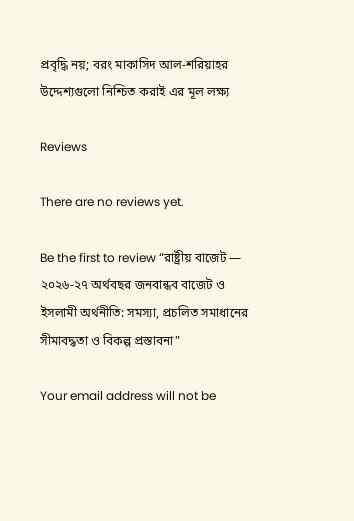প্রবৃদ্ধি নয়; বরং মাকাসিদ আল-শরিয়াহর উদ্দেশ্যগুলো নিশ্চিত করাই এর মূল লক্ষ্য

Reviews

There are no reviews yet.

Be the first to review “রাষ্ট্রীয় বাজেট — ২০২৬-২৭ অর্থবছর জনবান্ধব বাজেট ও ইসলামী অর্থনীতি: সমস্যা, প্রচলিত সমাধানের সীমাবদ্ধতা ও বিকল্প প্রস্তাবনা”

Your email address will not be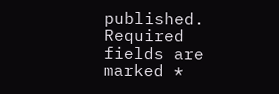published. Required fields are marked *